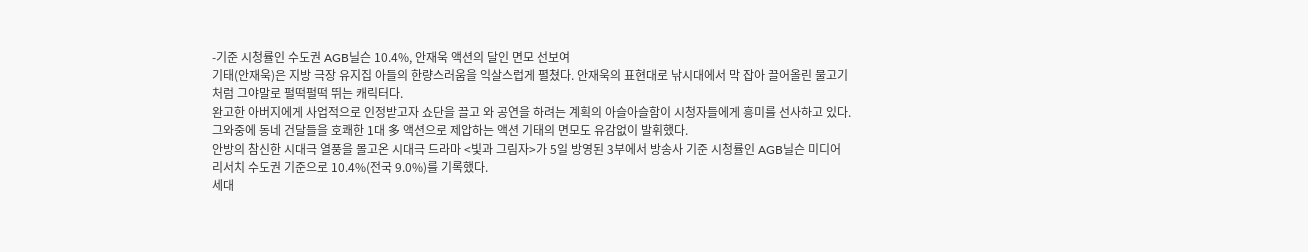-기준 시청률인 수도권 AGB닐슨 10.4%, 안재욱 액션의 달인 면모 선보여
기태(안재욱)은 지방 극장 유지집 아들의 한량스러움을 익살스럽게 펼쳤다. 안재욱의 표현대로 낚시대에서 막 잡아 끌어올린 물고기처럼 그야말로 펄떡펄떡 뛰는 캐릭터다.
완고한 아버지에게 사업적으로 인정받고자 쇼단을 끌고 와 공연을 하려는 계획의 아슬아슬함이 시청자들에게 흥미를 선사하고 있다.
그와중에 동네 건달들을 호쾌한 1대 多 액션으로 제압하는 액션 기태의 면모도 유감없이 발휘했다.
안방의 참신한 시대극 열풍을 몰고온 시대극 드라마 <빛과 그림자>가 5일 방영된 3부에서 방송사 기준 시청률인 AGB닐슨 미디어 리서치 수도권 기준으로 10.4%(전국 9.0%)를 기록했다.
세대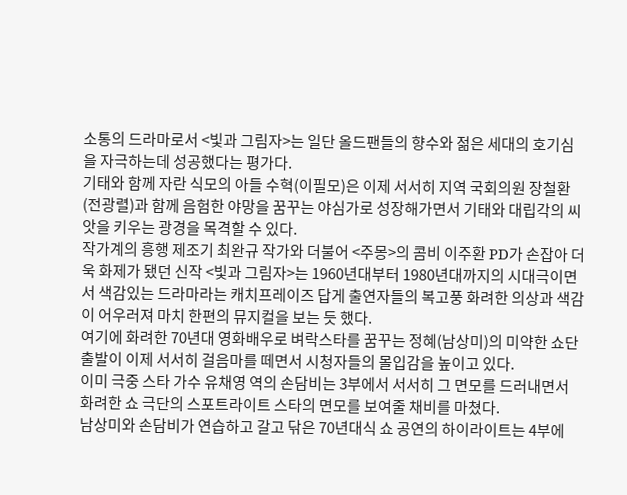소통의 드라마로서 <빛과 그림자>는 일단 올드팬들의 향수와 젊은 세대의 호기심을 자극하는데 성공했다는 평가다.
기태와 함께 자란 식모의 아들 수혁(이필모)은 이제 서서히 지역 국회의원 장철환(전광렬)과 함께 음험한 야망을 꿈꾸는 야심가로 성장해가면서 기태와 대립각의 씨앗을 키우는 광경을 목격할 수 있다.
작가계의 흥행 제조기 최완규 작가와 더불어 <주몽>의 콤비 이주환 PD가 손잡아 더욱 화제가 됐던 신작 <빛과 그림자>는 1960년대부터 1980년대까지의 시대극이면서 색감있는 드라마라는 캐치프레이즈 답게 출연자들의 복고풍 화려한 의상과 색감이 어우러져 마치 한편의 뮤지컬을 보는 듯 했다.
여기에 화려한 70년대 영화배우로 벼락스타를 꿈꾸는 정혜(남상미)의 미약한 쇼단 출발이 이제 서서히 걸음마를 떼면서 시청자들의 몰입감을 높이고 있다.
이미 극중 스타 가수 유채영 역의 손담비는 3부에서 서서히 그 면모를 드러내면서 화려한 쇼 극단의 스포트라이트 스타의 면모를 보여줄 채비를 마쳤다.
남상미와 손담비가 연습하고 갈고 닦은 70년대식 쇼 공연의 하이라이트는 4부에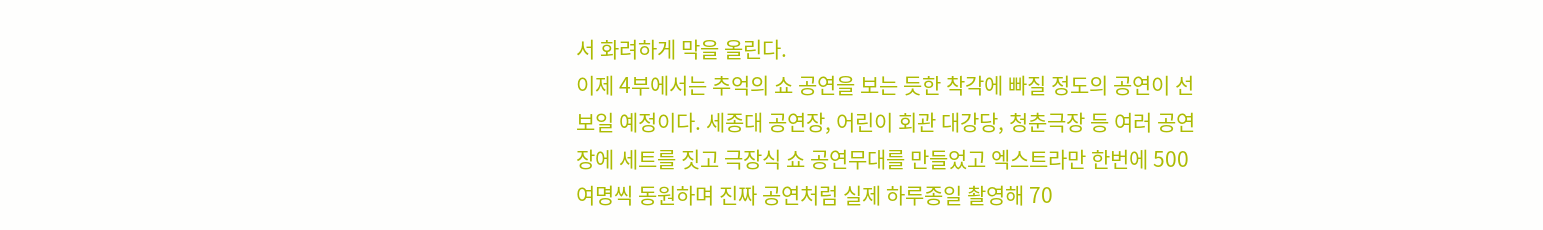서 화려하게 막을 올린다.
이제 4부에서는 추억의 쇼 공연을 보는 듯한 착각에 빠질 정도의 공연이 선보일 예정이다. 세종대 공연장, 어린이 회관 대강당, 청춘극장 등 여러 공연장에 세트를 짓고 극장식 쇼 공연무대를 만들었고 엑스트라만 한번에 500여명씩 동원하며 진짜 공연처럼 실제 하루종일 촬영해 70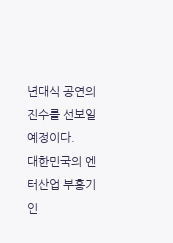년대식 공연의 진수를 선보일 예정이다.
대한민국의 엔터산업 부흥기인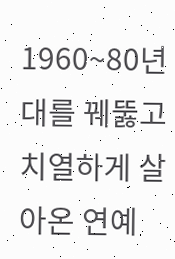1960~80년대를 꿰뚫고 치열하게 살아온 연예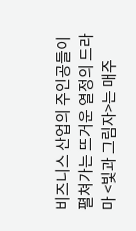비즈니스 산업의 주인공들이 펼쳐가는 뜨거운 열정의 드라마 <빛과 그림자>는 매주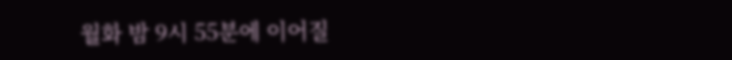월화 밤 9시 55분에 이어질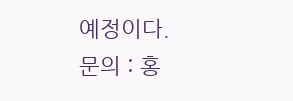예정이다.
문의 : 홍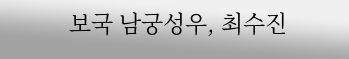보국 남궁성우, 최수진